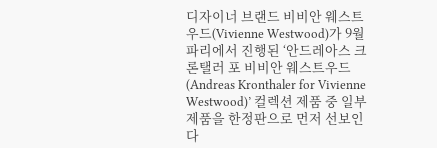디자이너 브랜드 비비안 웨스트우드(Vivienne Westwood)가 9월 파리에서 진행된 ‘안드레아스 크론탤러 포 비비안 웨스트우드(Andreas Kronthaler for Vivienne Westwood)’ 컬렉션 제품 중 일부 제품을 한정판으로 먼저 선보인다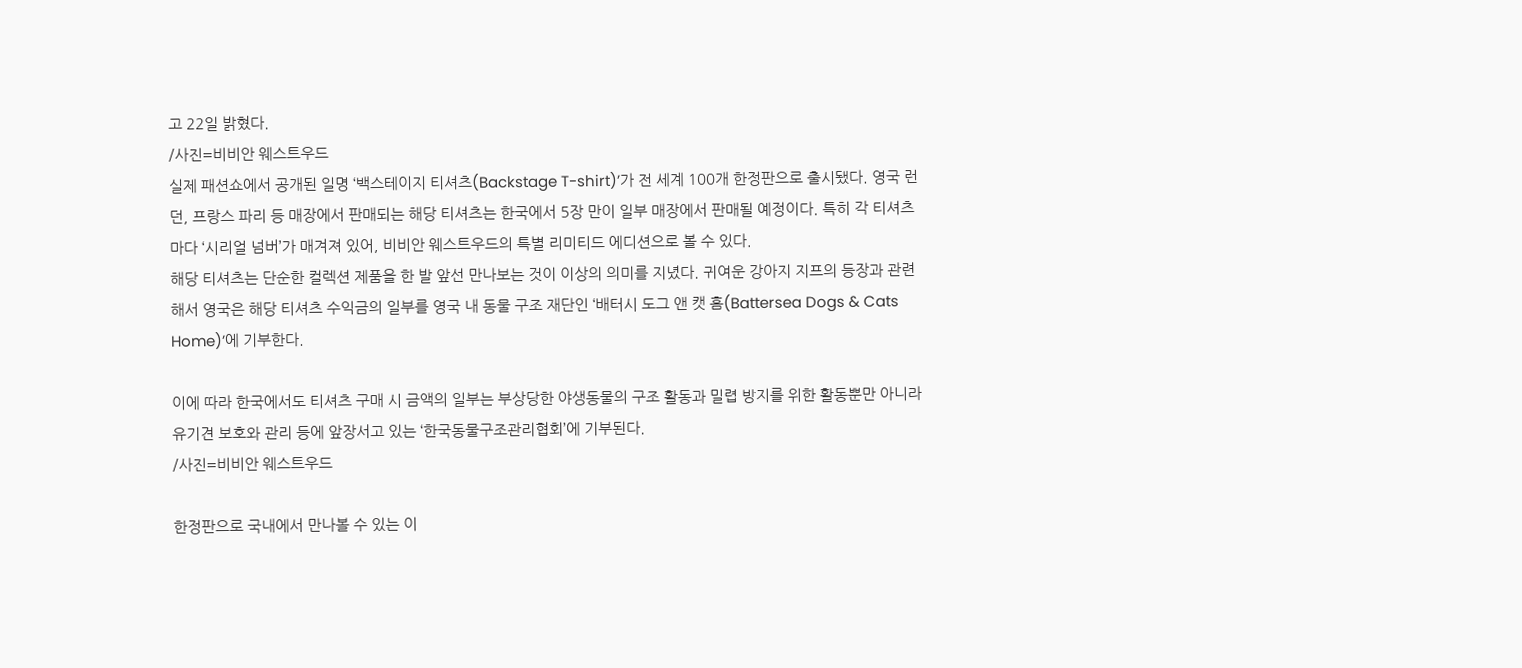고 22일 밝혔다.
/사진=비비안 웨스트우드
실제 패션쇼에서 공개된 일명 ‘백스테이지 티셔츠(Backstage T-shirt)’가 전 세계 100개 한정판으로 출시됐다. 영국 런던, 프랑스 파리 등 매장에서 판매되는 해당 티셔츠는 한국에서 5장 만이 일부 매장에서 판매될 예정이다. 특히 각 티셔츠마다 ‘시리얼 넘버’가 매겨져 있어, 비비안 웨스트우드의 특별 리미티드 에디션으로 볼 수 있다.
해당 티셔츠는 단순한 컬렉션 제품을 한 발 앞선 만나보는 것이 이상의 의미를 지녔다. 귀여운 강아지 지프의 등장과 관련해서 영국은 해당 티셔츠 수익금의 일부를 영국 내 동물 구조 재단인 ‘배터시 도그 앤 캣 홈(Battersea Dogs & Cats Home)’에 기부한다.

이에 따라 한국에서도 티셔츠 구매 시 금액의 일부는 부상당한 야생동물의 구조 활동과 밀렵 방지를 위한 활동뿐만 아니라 유기견 보호와 관리 등에 앞장서고 있는 ‘한국동물구조관리협회’에 기부된다.
/사진=비비안 웨스트우드

한정판으로 국내에서 만나볼 수 있는 이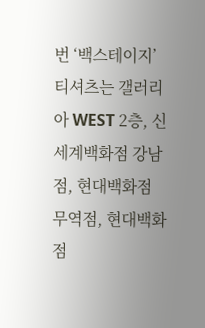번 ‘백스테이지’ 티셔츠는 갤러리아 WEST 2층, 신세계백화점 강남점, 현대백화점 무역점, 현대백화점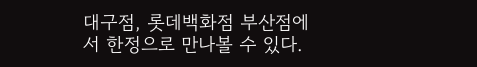대구점, 롯데백화점 부산점에서 한정으로 만나볼 수 있다.